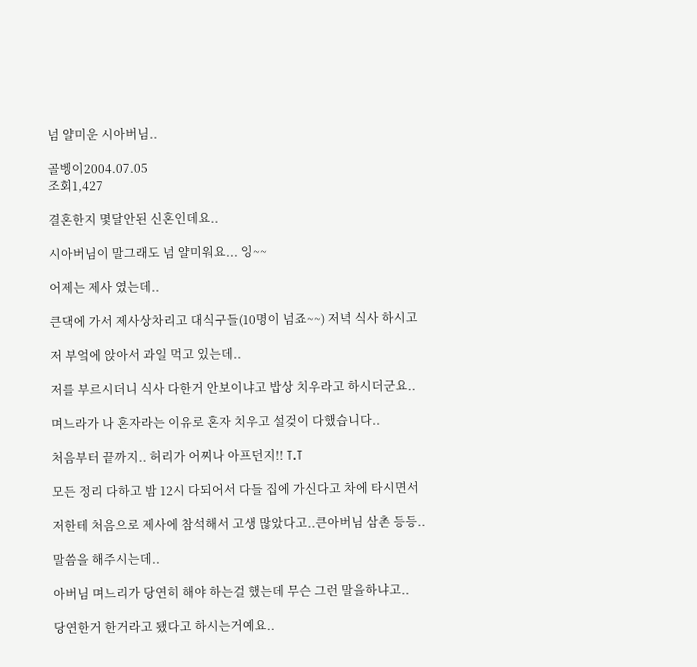넘 얄미운 시아버님..

골벵이2004.07.05
조회1,427

결혼한지 몇달안된 신혼인데요..

시아버님이 말그래도 넘 얄미워요... 잉~~

어제는 제사 였는데..

큰댁에 가서 제사상차리고 대식구들(10명이 넘죠~~) 저녁 식사 하시고

저 부엌에 앉아서 과일 먹고 있는데..

저를 부르시더니 식사 다한거 안보이냐고 밥상 치우라고 하시더군요..

며느라가 나 혼자라는 이유로 혼자 치우고 설겆이 다했습니다..

처음부터 끝까지.. 허리가 어찌나 아프던지!! T.T

모든 정리 다하고 밤 12시 다되어서 다들 집에 가신다고 차에 타시면서

저한테 처음으로 제사에 참석해서 고생 많았다고..큰아버님 삼촌 등등..

말씀을 해주시는데..

아버님 며느리가 당연히 해야 하는걸 했는데 무슨 그런 말을하냐고..

당연한거 한거라고 됐다고 하시는거예요..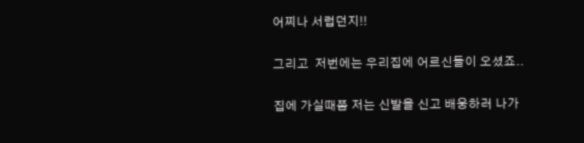어찌나 서럽던지!!

그리고  저번에는 우리집에 어르신들이 오셨죠..

집에 가실때쯤 저는 신발을 신고 배웅하러 나가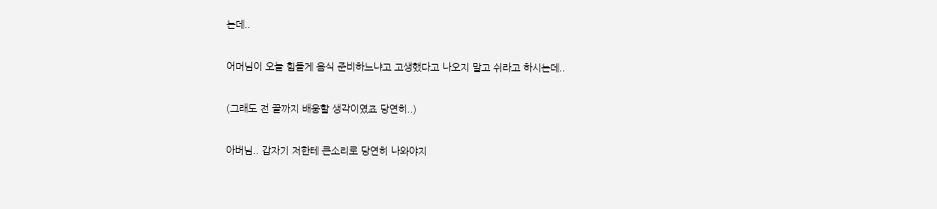는데..

어머님이 오늘 힘들게 음식 준비하느냐고 고생했다고 나오지 말고 쉬라고 하시는데..

(그래도 전 끝까지 배웅할 생각이였죠 당연히..)

아버님.. 갑자기 저한테 큰소리로 당연히 나와야지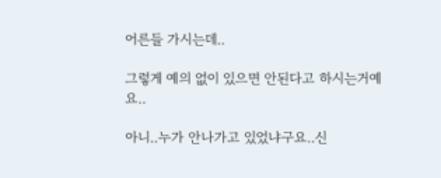어른들 가시는데..

그렇게 예의 없이 있으면 안된다고 하시는거예요..

아니..누가 안나가고 있었냐구요..신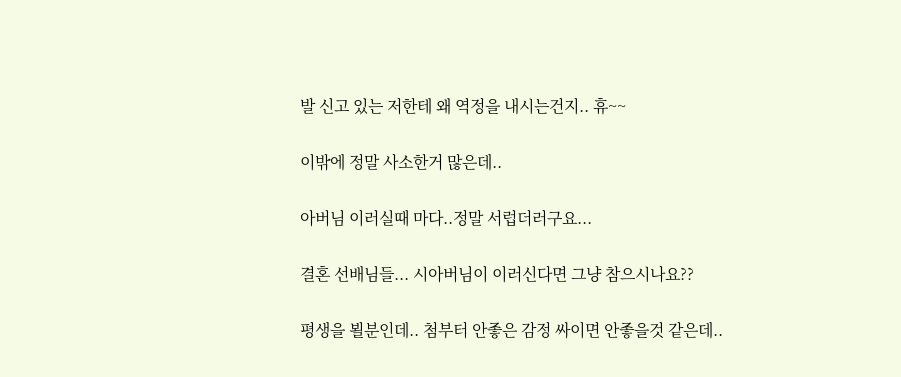발 신고 있는 저한테 왜 역정을 내시는건지.. 휴~~

이밖에 정말 사소한거 많은데..

아버님 이러실때 마다..정말 서럽더러구요...

결혼 선배님들... 시아버님이 이러신다면 그냥 참으시나요??

평생을 뵐분인데.. 첨부터 안좋은 감정 싸이면 안좋을것 같은데..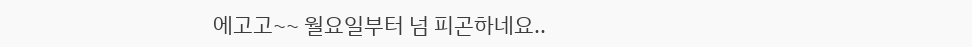에고고~~ 월요일부터 넘 피곤하네요..